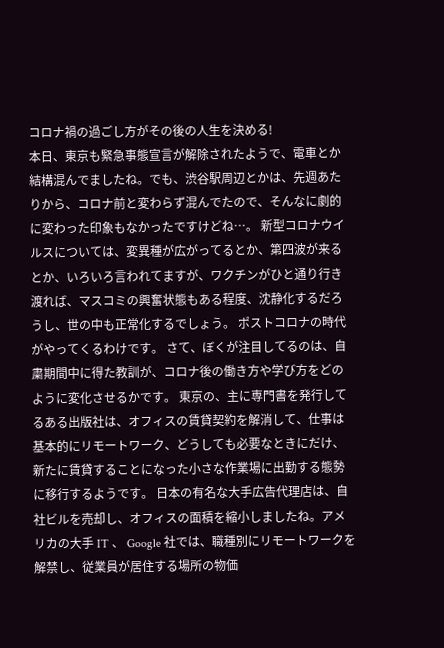コロナ禍の過ごし方がその後の人生を決める!
本日、東京も緊急事態宣言が解除されたようで、電車とか結構混んでましたね。でも、渋谷駅周辺とかは、先週あたりから、コロナ前と変わらず混んでたので、そんなに劇的に変わった印象もなかったですけどね…。 新型コロナウイルスについては、変異種が広がってるとか、第四波が来るとか、いろいろ言われてますが、ワクチンがひと通り行き渡れば、マスコミの興奮状態もある程度、沈静化するだろうし、世の中も正常化するでしょう。 ポストコロナの時代がやってくるわけです。 さて、ぼくが注目してるのは、自粛期間中に得た教訓が、コロナ後の働き方や学び方をどのように変化させるかです。 東京の、主に専門書を発行してるある出版社は、オフィスの賃貸契約を解消して、仕事は基本的にリモートワーク、どうしても必要なときにだけ、新たに賃貸することになった小さな作業場に出勤する態勢に移行するようです。 日本の有名な大手広告代理店は、自社ビルを売却し、オフィスの面積を縮小しましたね。アメリカの大手 IT 、 Google 社では、職種別にリモートワークを解禁し、従業員が居住する場所の物価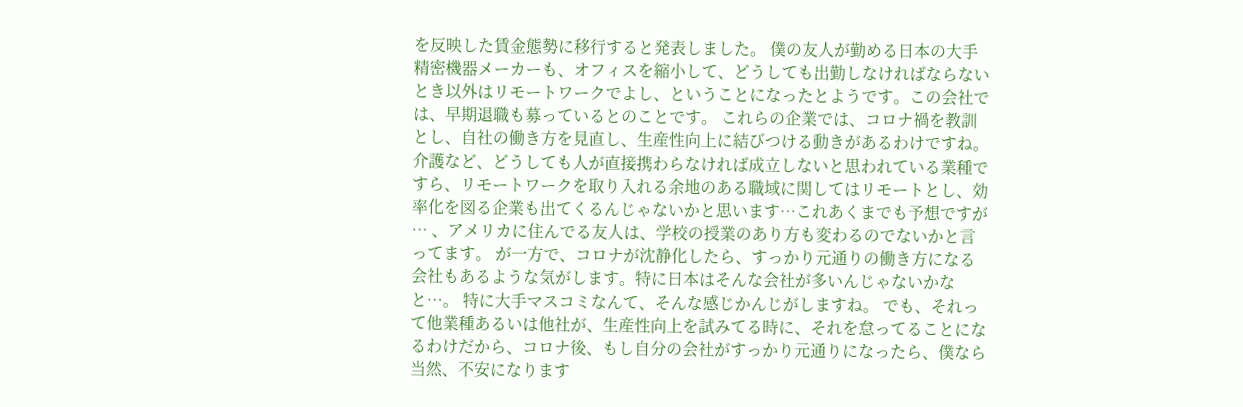を反映した賃金態勢に移行すると発表しました。 僕の友人が勤める日本の大手精密機器メーカーも、オフィスを縮小して、どうしても出勤しなければならないとき以外はリモートワークでよし、ということになったとようです。この会社では、早期退職も募っているとのことです。 これらの企業では、コロナ禍を教訓とし、自社の働き方を見直し、生産性向上に結びつける動きがあるわけですね。 介護など、どうしても人が直接携わらなければ成立しないと思われている業種ですら、リモートワークを取り入れる余地のある職域に関してはリモートとし、効率化を図る企業も出てくるんじゃないかと思います…これあくまでも予想ですが … 、アメリカに住んでる友人は、学校の授業のあり方も変わるのでないかと言ってます。 が一方で、コロナが沈静化したら、すっかり元通りの働き方になる会社もあるような気がします。特に日本はそんな会社が多いんじゃないかなと…。 特に大手マスコミなんて、そんな感じかんじがしますね。 でも、それって他業種あるいは他社が、生産性向上を試みてる時に、それを怠ってることになるわけだから、コロナ後、もし自分の会社がすっかり元通りになったら、僕なら当然、不安になります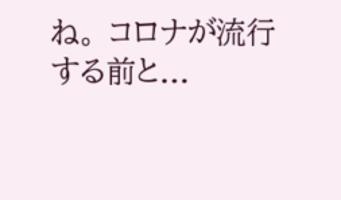ね。 コロナが流行する前と...